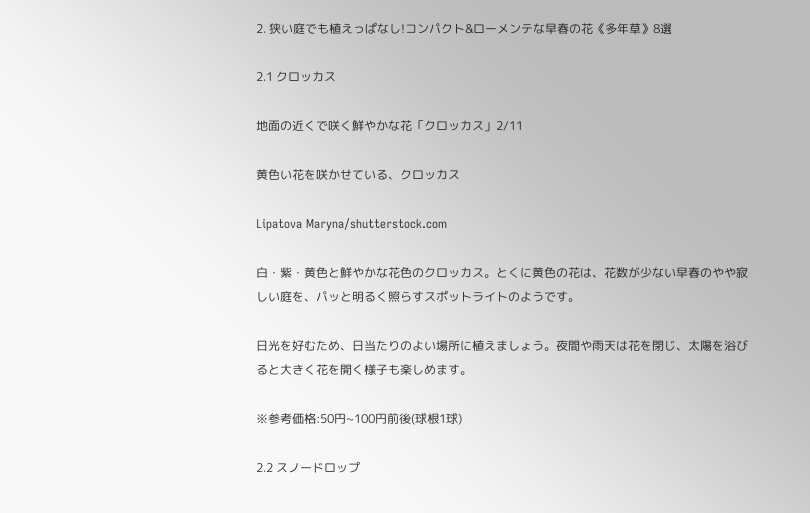2. 狭い庭でも植えっぱなし!コンパクト&ローメンテな早春の花《多年草》8選

2.1 クロッカス

地面の近くで咲く鮮やかな花「クロッカス」2/11

黄色い花を咲かせている、クロッカス

Lipatova Maryna/shutterstock.com

白・紫・黄色と鮮やかな花色のクロッカス。とくに黄色の花は、花数が少ない早春のやや寂しい庭を、パッと明るく照らすスポットライトのようです。

日光を好むため、日当たりのよい場所に植えましょう。夜間や雨天は花を閉じ、太陽を浴びると大きく花を開く様子も楽しめます。

※参考価格:50円~100円前後(球根1球)

2.2 スノードロップ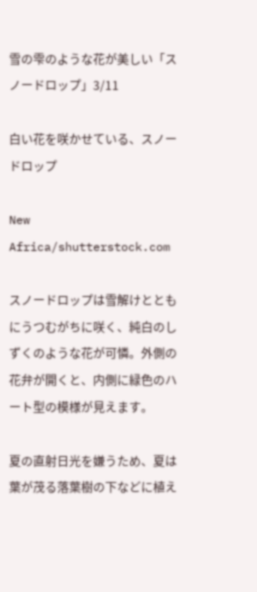雪の雫のような花が美しい「スノードロップ」3/11

白い花を咲かせている、スノードロップ

New Africa/shutterstock.com

スノードロップは雪解けとともにうつむがちに咲く、純白のしずくのような花が可憐。外側の花弁が開くと、内側に緑色のハート型の模様が見えます。

夏の直射日光を嫌うため、夏は葉が茂る落葉樹の下などに植え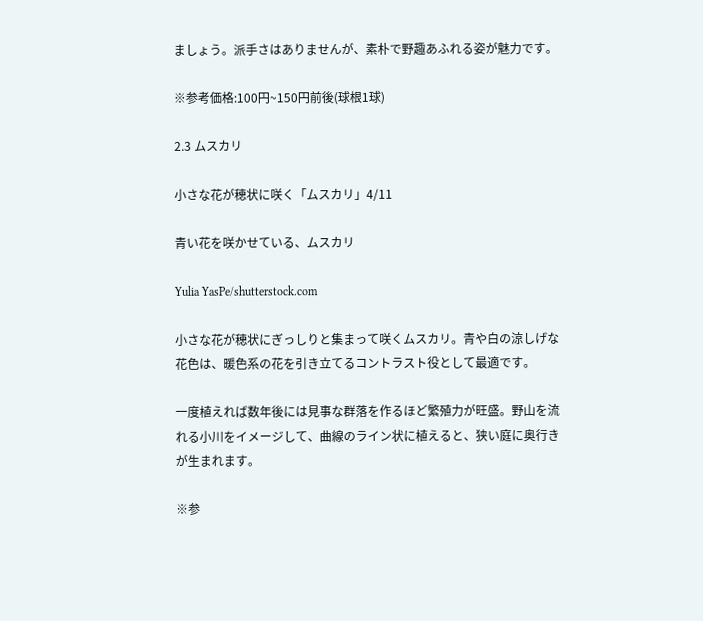ましょう。派手さはありませんが、素朴で野趣あふれる姿が魅力です。

※参考価格:100円~150円前後(球根1球)

2.3 ムスカリ

小さな花が穂状に咲く「ムスカリ」4/11

青い花を咲かせている、ムスカリ

Yulia YasPe/shutterstock.com

小さな花が穂状にぎっしりと集まって咲くムスカリ。青や白の涼しげな花色は、暖色系の花を引き立てるコントラスト役として最適です。

一度植えれば数年後には見事な群落を作るほど繁殖力が旺盛。野山を流れる小川をイメージして、曲線のライン状に植えると、狭い庭に奥行きが生まれます。

※参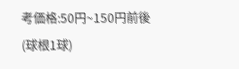考価格:50円~150円前後(球根1球)